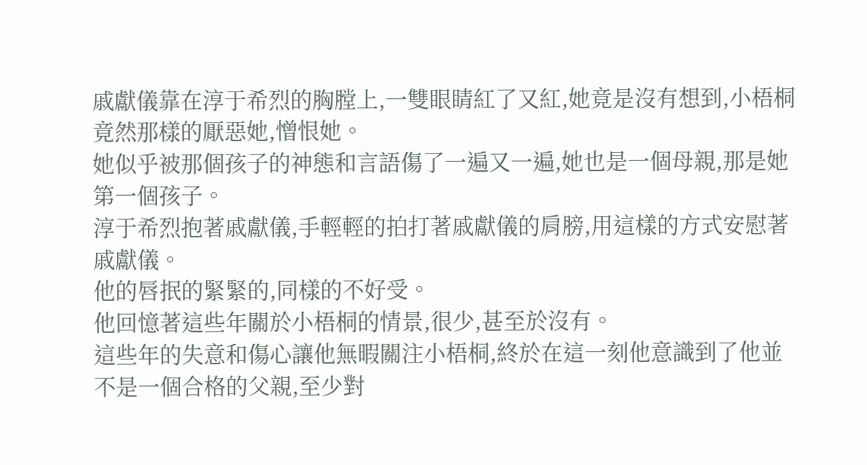戚獻儀靠在淳于希烈的胸膛上,一雙眼睛紅了又紅,她竟是沒有想到,小梧桐竟然那樣的厭惡她,憎恨她。
她似乎被那個孩子的神態和言語傷了一遍又一遍,她也是一個母親,那是她第一個孩子。
淳于希烈抱著戚獻儀,手輕輕的拍打著戚獻儀的肩膀,用這樣的方式安慰著戚獻儀。
他的唇抿的緊緊的,同樣的不好受。
他回憶著這些年關於小梧桐的情景,很少,甚至於沒有。
這些年的失意和傷心讓他無暇關注小梧桐,終於在這一刻他意識到了他並不是一個合格的父親,至少對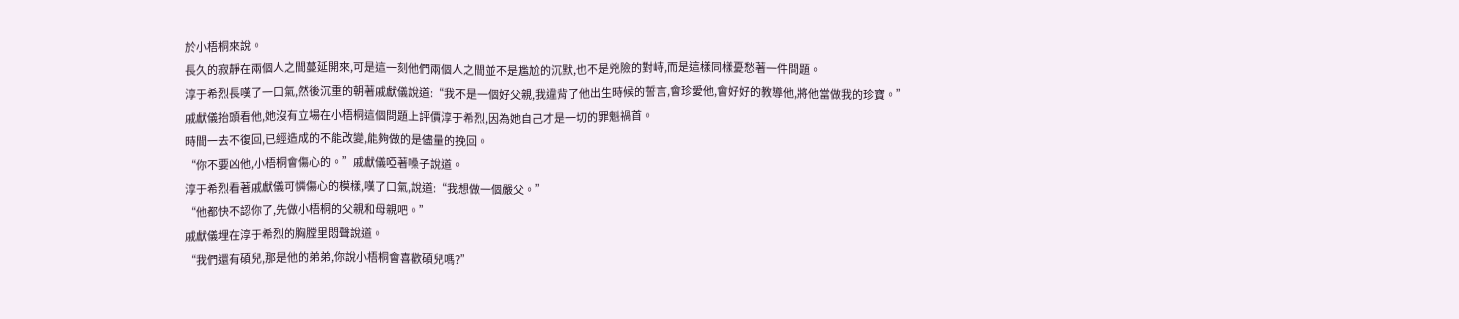於小梧桐來說。
長久的寂靜在兩個人之間蔓延開來,可是這一刻他們兩個人之間並不是尷尬的沉默,也不是兇險的對峙,而是這樣同樣憂愁著一件問題。
淳于希烈長嘆了一口氣,然後沉重的朝著戚獻儀說道:“我不是一個好父親,我違背了他出生時候的誓言,會珍愛他,會好好的教導他,將他當做我的珍寶。”
戚獻儀抬頭看他,她沒有立場在小梧桐這個問題上評價淳于希烈,因為她自己才是一切的罪魁禍首。
時間一去不復回,已經造成的不能改變,能夠做的是儘量的挽回。
“你不要凶他,小梧桐會傷心的。”戚獻儀啞著嗓子說道。
淳于希烈看著戚獻儀可憐傷心的模樣,嘆了口氣,說道:“我想做一個嚴父。”
“他都快不認你了,先做小梧桐的父親和母親吧。”
戚獻儀埋在淳于希烈的胸膛里悶聲說道。
“我們還有碩兒,那是他的弟弟,你說小梧桐會喜歡碩兒嗎?”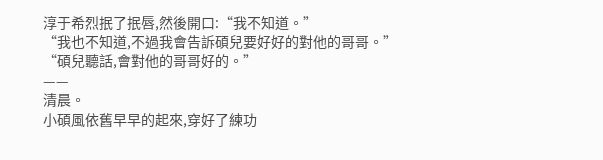淳于希烈抿了抿唇,然後開口:“我不知道。”
“我也不知道,不過我會告訴碩兒要好好的對他的哥哥。”
“碩兒聽話,會對他的哥哥好的。”
——
清晨。
小碩風依舊早早的起來,穿好了練功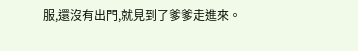服,還沒有出門,就見到了爹爹走進來。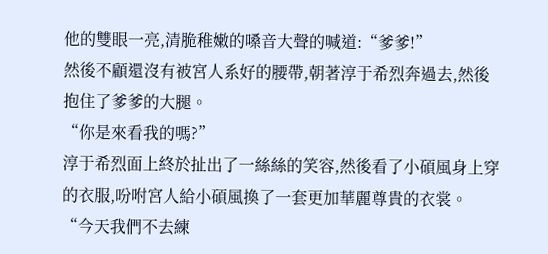他的雙眼一亮,清脆稚嫩的嗓音大聲的喊道:“爹爹!”
然後不顧還沒有被宮人系好的腰帶,朝著淳于希烈奔過去,然後抱住了爹爹的大腿。
“你是來看我的嗎?”
淳于希烈面上終於扯出了一絲絲的笑容,然後看了小碩風身上穿的衣服,吩咐宮人給小碩風換了一套更加華麗尊貴的衣裳。
“今天我們不去練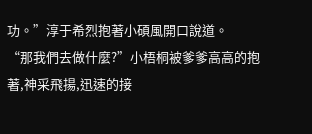功。”淳于希烈抱著小碩風開口說道。
“那我們去做什麼?”小梧桐被爹爹高高的抱著,神采飛揚,迅速的接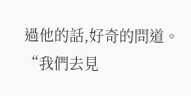過他的話,好奇的問道。
“我們去見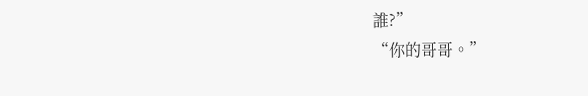誰?”
“你的哥哥。”